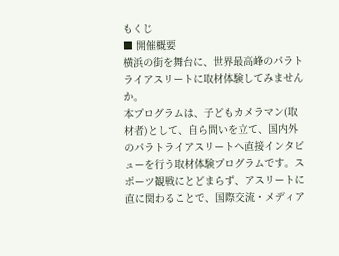もくじ
■ 開催概要
横浜の街を舞台に、世界最高峰のパラトライアスリートに取材体験してみませんか。
本プログラムは、子どもカメラマン(取材者)として、自ら問いを立て、国内外のパラトライアスリートへ直接インタビューを行う取材体験プログラムです。スポーツ観戦にとどまらず、アスリートに直に関わることで、国際交流・メディア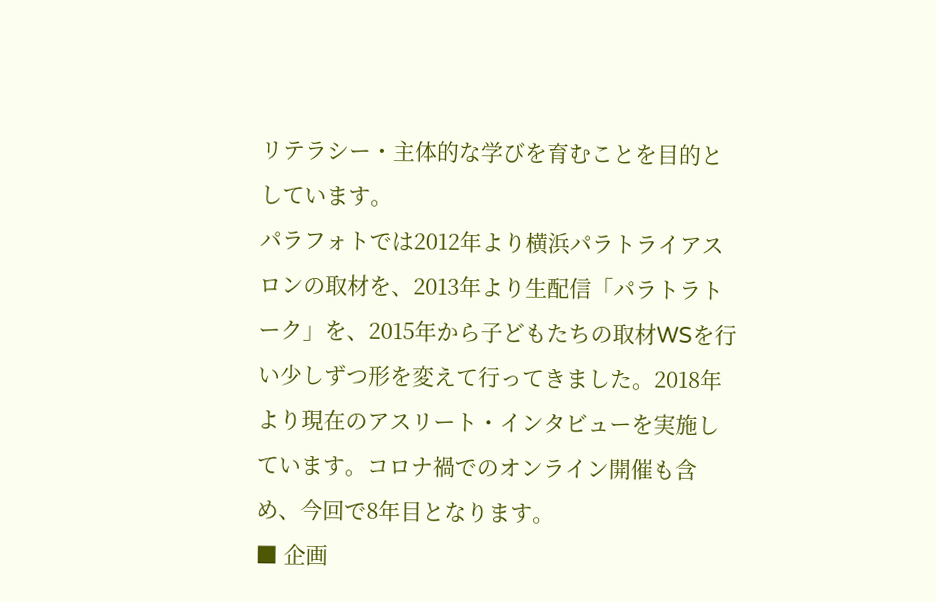リテラシー・主体的な学びを育むことを目的としています。
パラフォトでは2012年より横浜パラトライアスロンの取材を、2013年より生配信「パラトラトーク」を、2015年から子どもたちの取材WSを行い少しずつ形を変えて行ってきました。2018年より現在のアスリート・インタビューを実施しています。コロナ禍でのオンライン開催も含め、今回で8年目となります。
■ 企画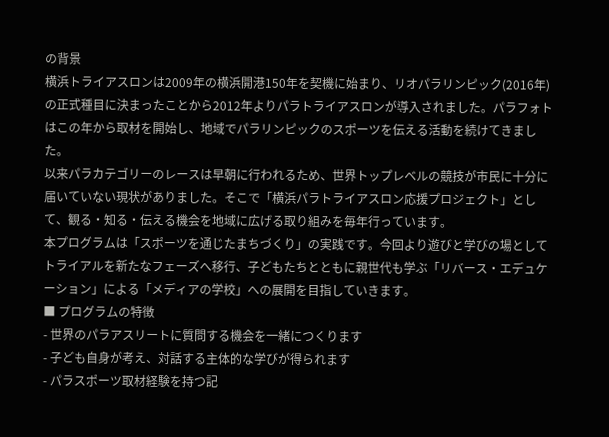の背景
横浜トライアスロンは2009年の横浜開港150年を契機に始まり、リオパラリンピック(2016年)の正式種目に決まったことから2012年よりパラトライアスロンが導入されました。パラフォトはこの年から取材を開始し、地域でパラリンピックのスポーツを伝える活動を続けてきました。
以来パラカテゴリーのレースは早朝に行われるため、世界トップレベルの競技が市民に十分に届いていない現状がありました。そこで「横浜パラトライアスロン応援プロジェクト」として、観る・知る・伝える機会を地域に広げる取り組みを毎年行っています。
本プログラムは「スポーツを通じたまちづくり」の実践です。今回より遊びと学びの場としてトライアルを新たなフェーズへ移行、子どもたちとともに親世代も学ぶ「リバース・エデュケーション」による「メディアの学校」への展開を目指していきます。
■ プログラムの特徴
- 世界のパラアスリートに質問する機会を一緒につくります
- 子ども自身が考え、対話する主体的な学びが得られます
- パラスポーツ取材経験を持つ記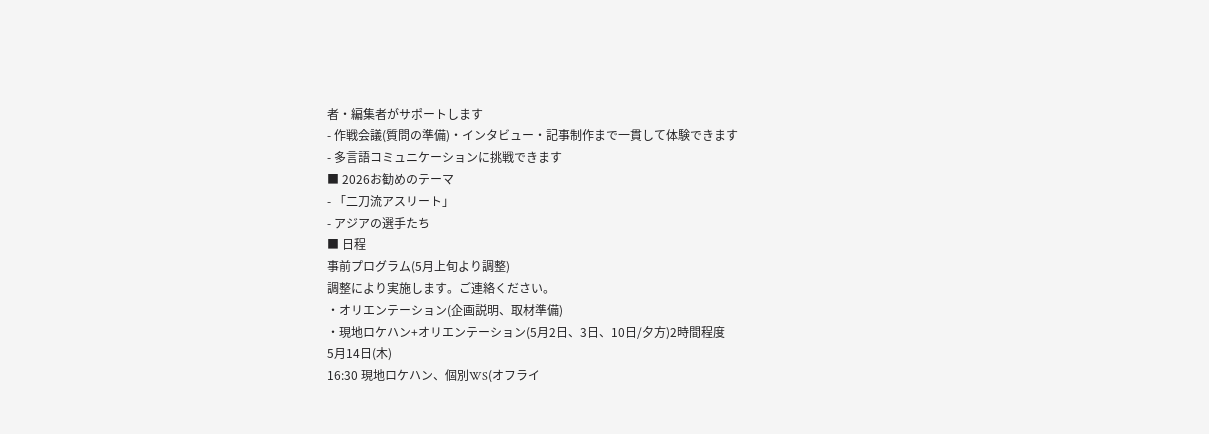者・編集者がサポートします
- 作戦会議(質問の準備)・インタビュー・記事制作まで一貫して体験できます
- 多言語コミュニケーションに挑戦できます
■ 2026お勧めのテーマ
- 「二刀流アスリート」
- アジアの選手たち
■ 日程
事前プログラム(5月上旬より調整)
調整により実施します。ご連絡ください。
・オリエンテーション(企画説明、取材準備)
・現地ロケハン+オリエンテーション(5月2日、3日、10日/夕方)2時間程度
5月14日(木)
16:30 現地ロケハン、個別WS(オフライ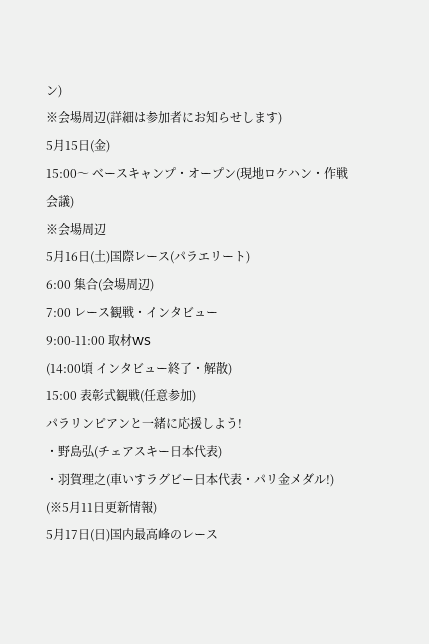ン)
※会場周辺(詳細は参加者にお知らせします)
5月15日(金)
15:00〜 ベースキャンプ・オープン(現地ロケハン・作戦会議)
※会場周辺
5月16日(土)国際レース(パラエリート)
6:00 集合(会場周辺)
7:00 レース観戦・インタビュー
9:00-11:00 取材WS
(14:00頃 インタビュー終了・解散)
15:00 表彰式観戦(任意参加)
パラリンピアンと一緒に応援しよう!
・野島弘(チェアスキー日本代表)
・羽賀理之(車いすラグビー日本代表・パリ金メダル!)
(※5月11日更新情報)
5月17日(日)国内最高峰のレース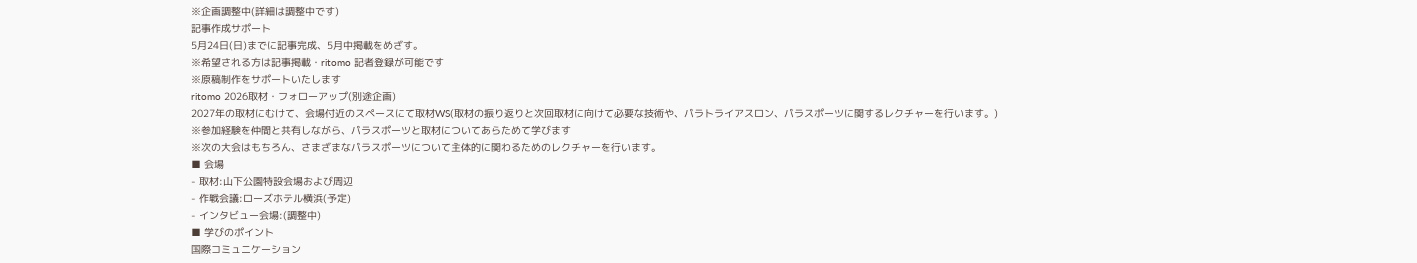※企画調整中(詳細は調整中です)
記事作成サポート
5月24日(日)までに記事完成、5月中掲載をめざす。
※希望される方は記事掲載・ritomo 記者登録が可能です
※原稿制作をサポートいたします
ritomo 2026取材・フォローアップ(別途企画)
2027年の取材にむけて、会場付近のスペースにて取材WS(取材の振り返りと次回取材に向けて必要な技術や、パラトライアスロン、パラスポーツに関するレクチャーを行います。)
※参加経験を仲間と共有しながら、パラスポーツと取材についてあらためて学びます
※次の大会はもちろん、さまざまなパラスポーツについて主体的に関わるためのレクチャーを行います。
■ 会場
- 取材:山下公園特設会場および周辺
- 作戦会議:ローズホテル横浜(予定)
- インタビュー会場:(調整中)
■ 学びのポイント
国際コミュニケーション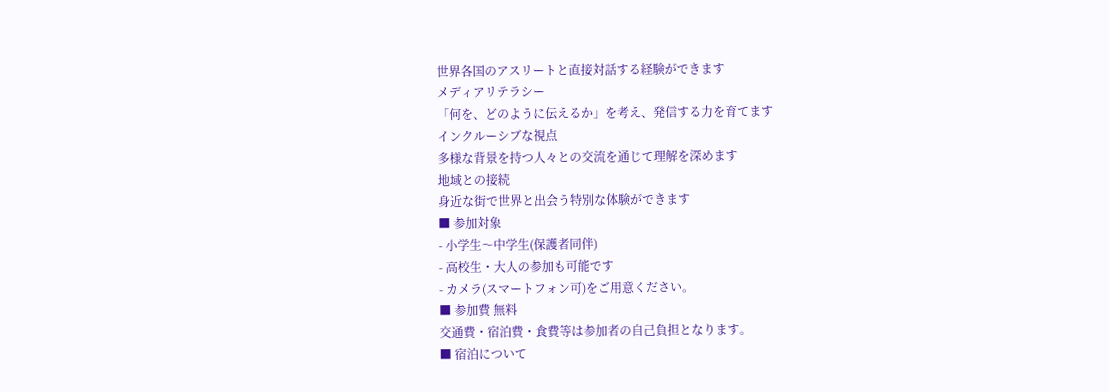世界各国のアスリートと直接対話する経験ができます
メディアリテラシー
「何を、どのように伝えるか」を考え、発信する力を育てます
インクルーシブな視点
多様な背景を持つ人々との交流を通じて理解を深めます
地域との接続
身近な街で世界と出会う特別な体験ができます
■ 参加対象
- 小学生〜中学生(保護者同伴)
- 高校生・大人の参加も可能です
- カメラ(スマートフォン可)をご用意ください。
■ 参加費 無料
交通費・宿泊費・食費等は参加者の自己負担となります。
■ 宿泊について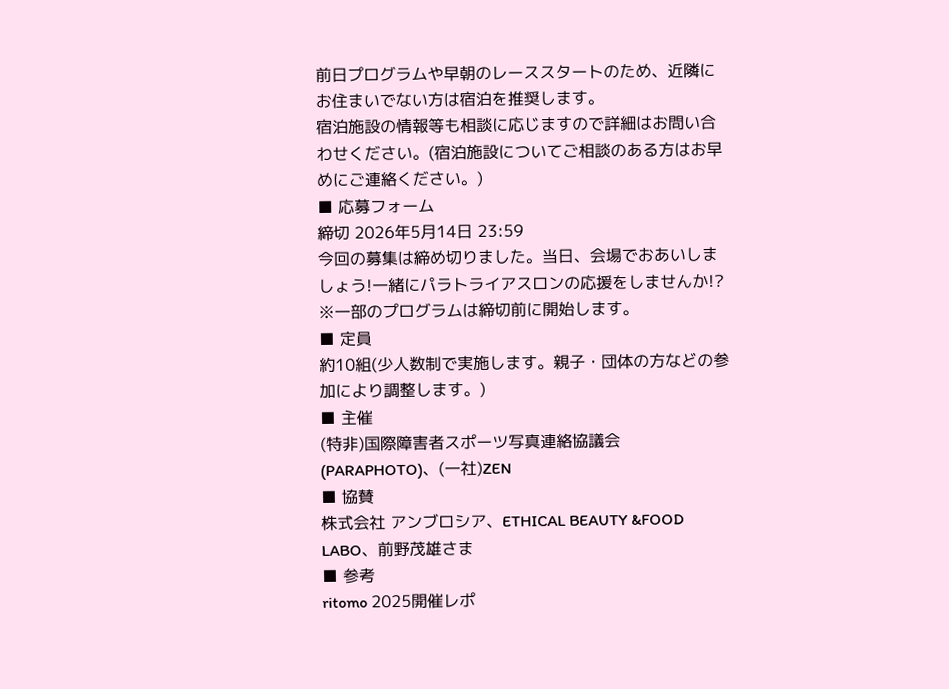前日プログラムや早朝のレーススタートのため、近隣にお住まいでない方は宿泊を推奨します。
宿泊施設の情報等も相談に応じますので詳細はお問い合わせください。(宿泊施設についてご相談のある方はお早めにご連絡ください。)
■ 応募フォーム
締切 2026年5月14日 23:59
今回の募集は締め切りました。当日、会場でおあいしましょう!一緒にパラトライアスロンの応援をしませんか!?
※一部のプログラムは締切前に開始します。
■ 定員
約10組(少人数制で実施します。親子・団体の方などの参加により調整します。)
■ 主催
(特非)国際障害者スポーツ写真連絡協議会(PARAPHOTO)、(一社)ZEN
■ 協賛
株式会社 アンブロシア、ETHICAL BEAUTY &FOOD LABO、前野茂雄さま
■ 参考
ritomo 2025開催レポ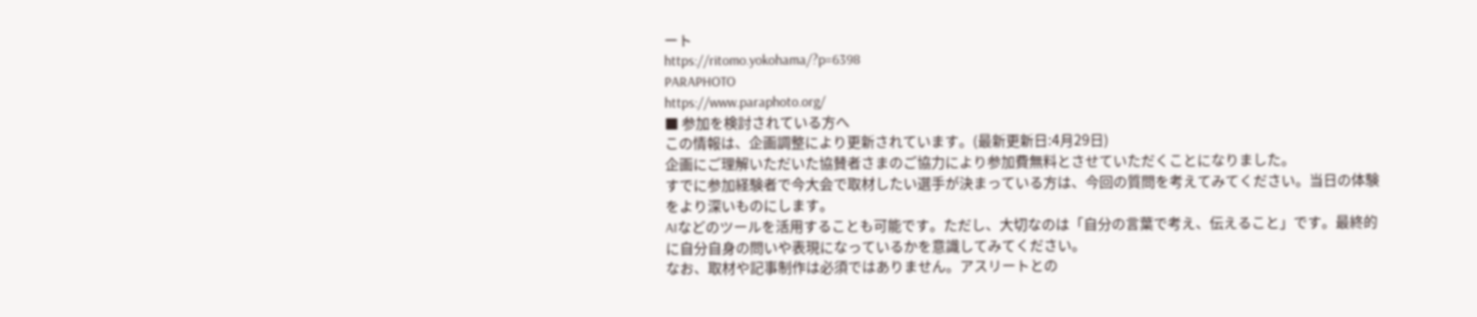ート
https://ritomo.yokohama/?p=6398
PARAPHOTO
https://www.paraphoto.org/
■ 参加を検討されている方へ
この情報は、企画調整により更新されています。(最新更新日:4月29日)
企画にご理解いただいた協賛者さまのご協力により参加費無料とさせていただくことになりました。
すでに参加経験者で今大会で取材したい選手が決まっている方は、今回の質問を考えてみてください。当日の体験をより深いものにします。
AIなどのツールを活用することも可能です。ただし、大切なのは「自分の言葉で考え、伝えること」です。最終的に自分自身の問いや表現になっているかを意識してみてください。
なお、取材や記事制作は必須ではありません。アスリートとの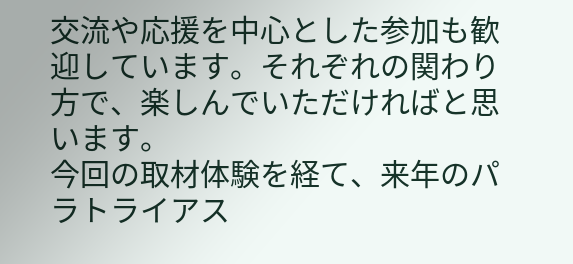交流や応援を中心とした参加も歓迎しています。それぞれの関わり方で、楽しんでいただければと思います。
今回の取材体験を経て、来年のパラトライアス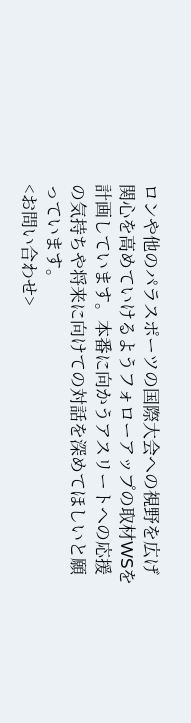ロンや他のパラスポーツの国際大会への視野を広げ関心を高めていけるようフォローアップの取材WSを計画しています。本番に向かうアスリートへの応援の気持ちや将来に向けての対話を深めてほしいと願っています。
<お問い合わせ>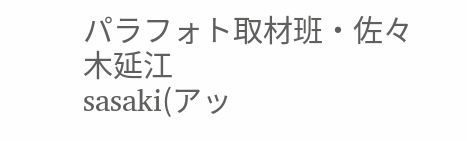パラフォト取材班・佐々木延江
sasaki(アッ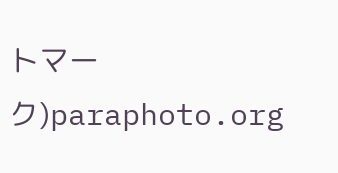トマーク)paraphoto.org